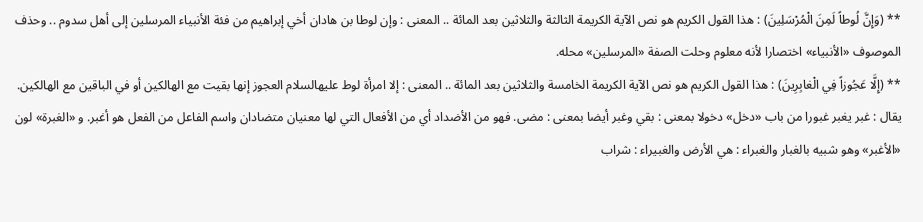** (وَإِنَّ لُوطاً لَمِنَ الْمُرْسَلِينَ) : هذا القول الكريم هو نص الآية الكريمة الثالثة والثلاثين بعد المائة .. المعنى : وإن لوطا بن هادان أخي إبراهيم من فئة الأنبياء المرسلين إلى أهل سدوم .. وحذف الموصوف «الأنبياء» اختصارا لأنه معلوم وحلت الصفة «المرسلين» محله.
** (إِلَّا عَجُوزاً فِي الْغابِرِينَ) : هذا القول الكريم هو نص الآية الكريمة الخامسة والثلاثين بعد المائة .. المعنى : إلا امرأة لوط عليهالسلام العجوز إنها بقيت مع الهالكين أو في الباقين مع الهالكين. يقال : غبر يغبر غبورا من باب «دخل» دخولا بمعنى : بقي وغبر أيضا بمعنى : مضى. فهو من الأضداد أي من الأفعال التي لها معنيان متضادان واسم الفاعل من الفعل هو أغبر. و «الغبرة» لون «الأغبر» وهو شبيه بالغبار والغبراء : هي الأرض والغبيراء : شراب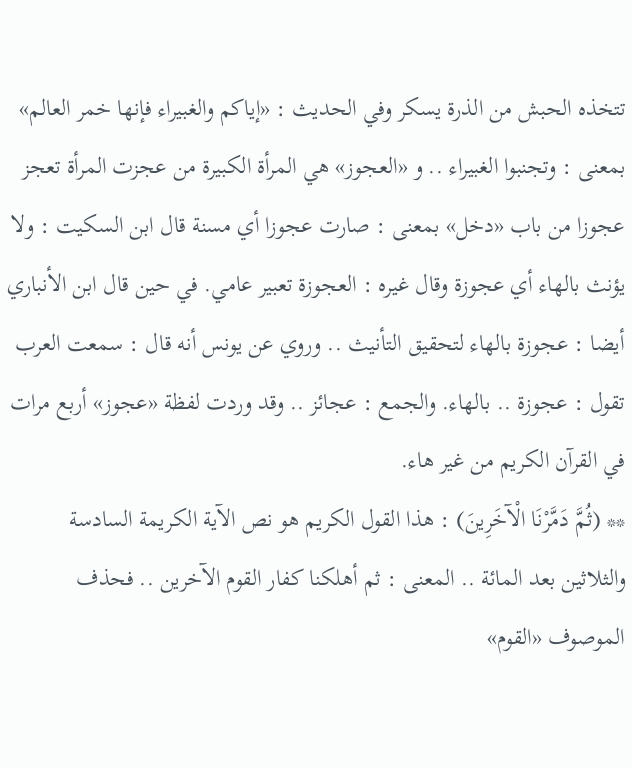تتخذه الحبش من الذرة يسكر وفي الحديث : «إياكم والغبيراء فإنها خمر العالم» بمعنى : وتجنبوا الغبيراء .. و «العجوز» هي المرأة الكبيرة من عجزت المرأة تعجز عجوزا من باب «دخل» بمعنى : صارت عجوزا أي مسنة قال ابن السكيت : ولا يؤنث بالهاء أي عجوزة وقال غيره : العجوزة تعبير عامي. في حين قال ابن الأنباري أيضا : عجوزة بالهاء لتحقيق التأنيث .. وروي عن يونس أنه قال : سمعت العرب تقول : عجوزة .. بالهاء. والجمع : عجائز .. وقد وردت لفظة «عجوز» أربع مرات في القرآن الكريم من غير هاء.
** (ثُمَّ دَمَّرْنَا الْآخَرِينَ) : هذا القول الكريم هو نص الآية الكريمة السادسة والثلاثين بعد المائة .. المعنى : ثم أهلكنا كفار القوم الآخرين .. فحذف الموصوف «القوم»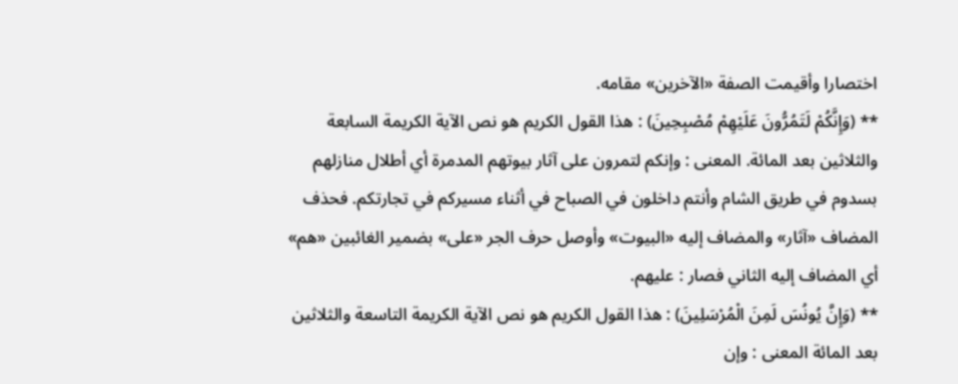اختصارا وأقيمت الصفة «الآخرين» مقامه.
** (وَإِنَّكُمْ لَتَمُرُّونَ عَلَيْهِمْ مُصْبِحِينَ) : هذا القول الكريم هو نص الآية الكريمة السابعة والثلاثين بعد المائة. المعنى : وإنكم لتمرون على آثار بيوتهم المدمرة أي أطلال منازلهم بسدوم في طريق الشام وأنتم داخلون في الصباح في أثناء مسيركم في تجارتكم. فحذف المضاف «آثار» والمضاف إليه «البيوت» وأوصل حرف الجر «على» بضمير الغائبين «هم» أي المضاف إليه الثاني فصار : عليهم.
** (وَإِنَّ يُونُسَ لَمِنَ الْمُرْسَلِينَ) : هذا القول الكريم هو نص الآية الكريمة التاسعة والثلاثين بعد المائة المعنى : وإن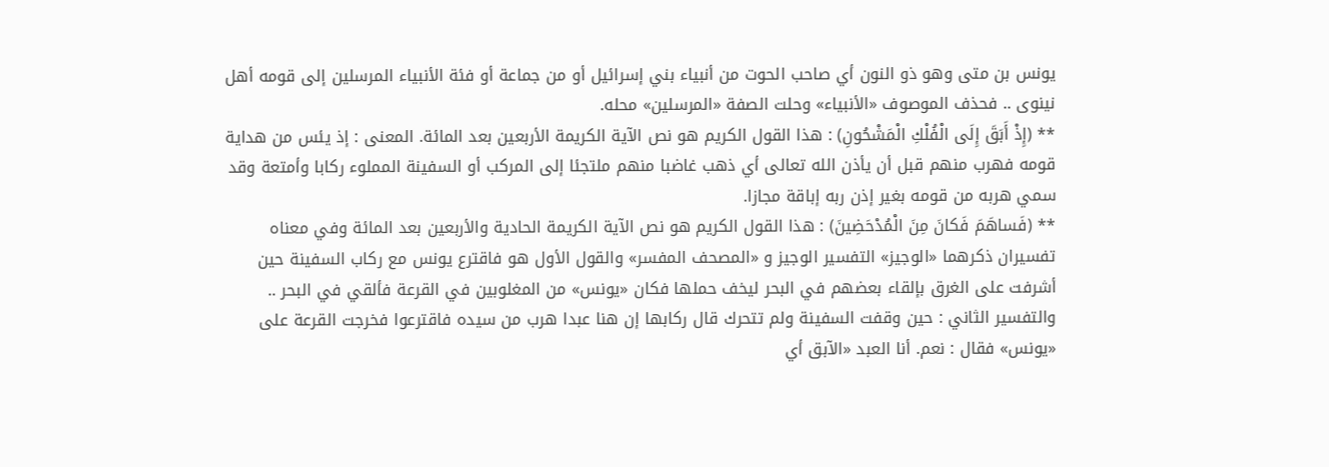يونس بن متى وهو ذو النون أي صاحب الحوت من أنبياء بني إسرائيل أو من جماعة أو فئة الأنبياء المرسلين إلى قومه أهل نينوى .. فحذف الموصوف «الأنبياء» وحلت الصفة «المرسلين» محله.
** (إِذْ أَبَقَ إِلَى الْفُلْكِ الْمَشْحُونِ) : هذا القول الكريم هو نص الآية الكريمة الأربعين بعد المائة. المعنى : إذ يئس من هداية قومه فهرب منهم قبل أن يأذن الله تعالى أي ذهب غاضبا منهم ملتجئا إلى المركب أو السفينة المملوء ركابا وأمتعة وقد سمي هربه من قومه بغير إذن ربه إباقة مجازا.
** (فَساهَمَ فَكانَ مِنَ الْمُدْحَضِينَ) : هذا القول الكريم هو نص الآية الكريمة الحادية والأربعين بعد المائة وفي معناه تفسيران ذكرهما «الوجيز» التفسير الوجيز و «المصحف المفسر» والقول الأول هو فاقترع يونس مع ركاب السفينة حين أشرفت على الغرق بإلقاء بعضهم في البحر ليخف حملها فكان «يونس» من المغلوبين في القرعة فألقي في البحر .. والتفسير الثاني : حين وقفت السفينة ولم تتحرك قال ركابها إن هنا عبدا هرب من سيده فاقترعوا فخرجت القرعة على «يونس» فقال : نعم. أنا العبد «الآبق أي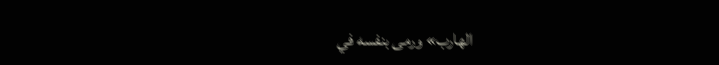الهارب» ورمى بنفسه في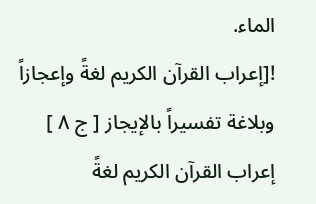الماء.
![إعراب القرآن الكريم لغةً وإعجازاً وبلاغة تفسيراً بالإيجاز [ ج ٨ ] إعراب القرآن الكريم لغةً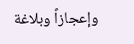وإعجازاً وبلاغة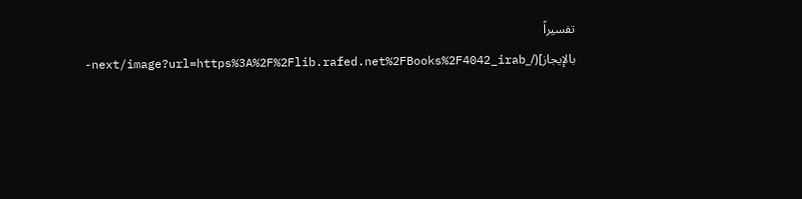تفسيراً بالإيجاز](/_next/image?url=https%3A%2F%2Flib.rafed.net%2FBooks%2F4042_irab-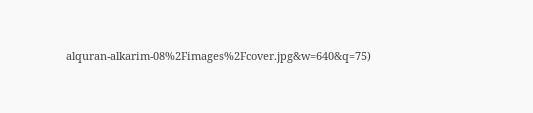alquran-alkarim-08%2Fimages%2Fcover.jpg&w=640&q=75)